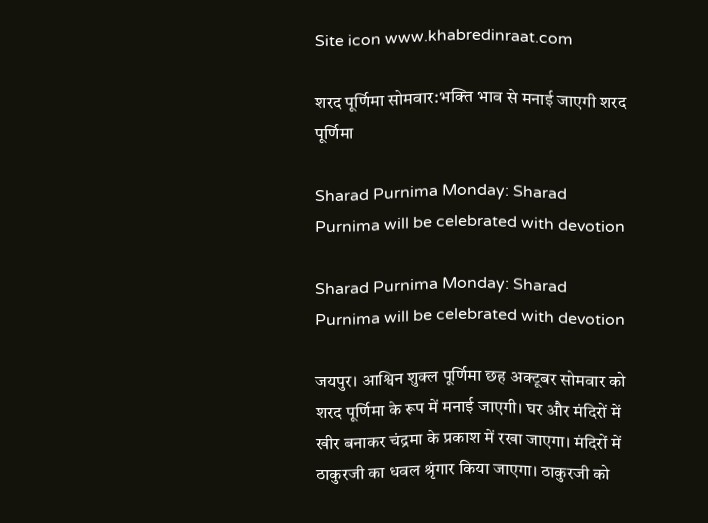Site icon www.khabredinraat.com

शरद पूर्णिमा सोमवार:भक्ति भाव से मनाई जाएगी शरद पूर्णिमा

Sharad Purnima Monday: Sharad Purnima will be celebrated with devotion

Sharad Purnima Monday: Sharad Purnima will be celebrated with devotion

जयपुर। आश्विन शुक्ल पूर्णिमा छह अक्टूबर सोमवार को शरद पूर्णिमा के रूप में मनाई जाएगी। घर और मंदिरों में खीर बनाकर चंद्रमा के प्रकाश में रखा जाएगा। मंदिरों में ठाकुरजी का धवल श्रृंगार किया जाएगा। ठाकुरजी को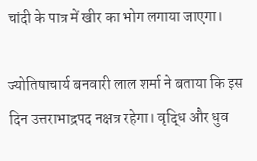चांदी के पात्र में खीर का भोग लगाया जाएगा।

ज्योतिषाचार्य बनवारी लाल शर्मा ने बताया कि इस दिन उत्तराभाद्रपद नक्षत्र रहेगा। वृद्धि और धुव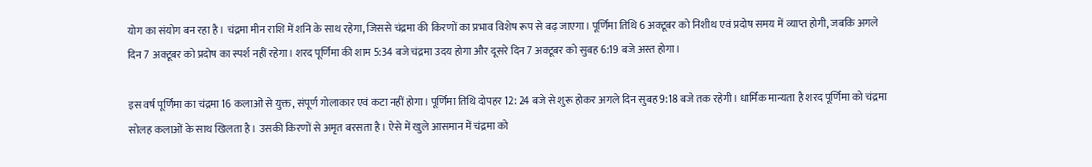योग का संयोग बन रहा है। चंद्रमा मीन राशि में शनि के साथ रहेगा, जिससे चंद्रमा की किरणों का प्रभाव विशेष रूप से बढ़ जाएगा। पूर्णिमा तिथि 6 अक्टूबर को निशीथ एवं प्रदोष समय में व्याप्त होगी, जबकि अगले दिन 7 अक्टूबर को प्रदोष का स्पर्श नहीं रहेगा। शरद पूर्णिमा की शाम 5:34 बजे चंद्रमा उदय होगा और दूसरे दिन 7 अक्टूबर को सुबह 6:19 बजे अस्त होगा।

इस वर्ष पूर्णिमा का चंद्रमा 16 कलाओं से युक्त, संपूर्ण गोलाकार एवं कटा नहीं होगा। पूर्णिमा तिथि दोपहर 12: 24 बजे से शुरू होकर अगले दिन सुबह 9:18 बजे तक रहेगी। धार्मिक मान्यता है शरद पूर्णिमा को चंद्रमा सोलह कलाओं के साथ खिलता है। उसकी किरणों से अमृत बरसता है। ऐसे में खुले आसमान में चंद्रमा को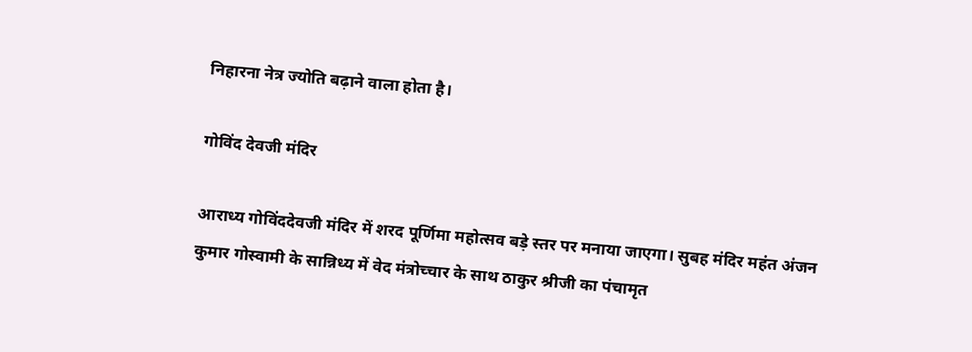निहारना नेत्र ज्योति बढ़ाने वाला होता है।

गोविंद देवजी मंदिर

आराध्य गोविंददेवजी मंदिर में शरद पूर्णिमा महोत्सव बड़े स्तर पर मनाया जाएगा। सुबह मंदिर महंत अंजन कुमार गोस्वामी के सान्निध्य में वेद मंत्रोच्चार के साथ ठाकुर श्रीजी का पंचामृत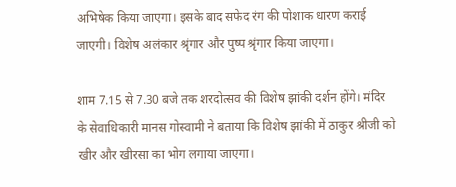अभिषेक किया जाएगा। इसके बाद सफेद रंग की पोशाक धारण कराई जाएगी। विशेष अलंकार श्रृंगार और पुष्प श्रृंगार किया जाएगा।

शाम 7.15 से 7.30 बजे तक शरदोत्सव की विशेष झांकी दर्शन होंगे। मंदिर के सेवाधिकारी मानस गोस्वामी ने बताया कि विशेष झांकी में ठाकुर श्रीजी को खीर और खीरसा का भोग लगाया जाएगा।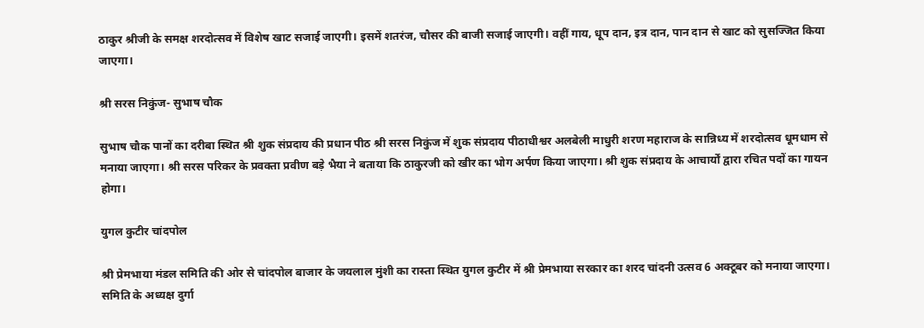ठाकुर श्रीजी के समक्ष शरदोत्सव में विशेष खाट सजाई जाएगी। इसमें शतरंज, चौसर की बाजी सजाई जाएगी। वहीं गाय, धूप दान, इत्र दान, पान दान से खाट को सुसज्जित किया जाएगा।

श्री सरस निकुंज- सुभाष चौक

सुभाष चौक पानों का दरीबा स्थित श्री शुक संप्रदाय की प्रधान पीठ श्री सरस निकुंज में शुक संप्रदाय पीठाधीश्वर अलबेली माधुरी शरण महाराज के सान्निध्य में शरदोत्सव धूमधाम से मनाया जाएगा। श्री सरस परिकर के प्रवक्ता प्रवीण बड़े भैया ने बताया कि ठाकुरजी को खीर का भोग अर्पण किया जाएगा। श्री शुक संप्रदाय के आचार्यों द्वारा रचित पदों का गायन होगा।

युगल कुटीर चांदपोल

श्री प्रेमभाया मंडल समिति की ओर से चांदपोल बाजार के जयलाल मुंशी का रास्ता स्थित युगल कुटीर में श्री प्रेमभाया सरकार का शरद चांदनी उत्सव 6 अक्टूबर को मनाया जाएगा। समिति के अध्यक्ष दुर्गा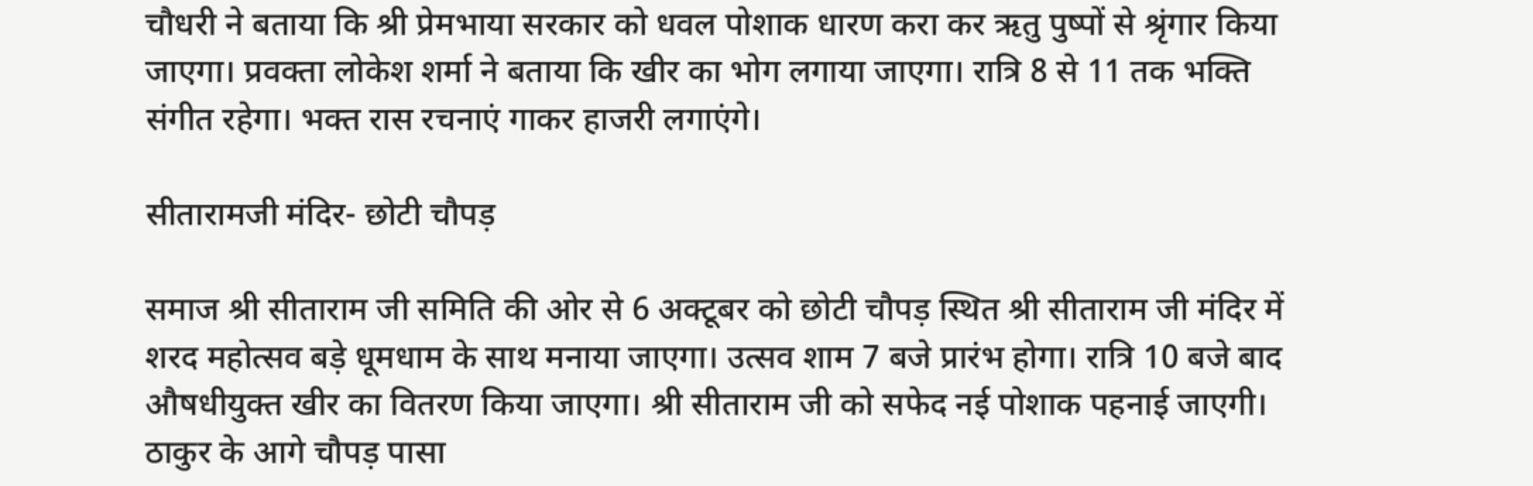चौधरी ने बताया कि श्री प्रेमभाया सरकार को धवल पोशाक धारण करा कर ऋतु पुष्पों से श्रृंगार किया जाएगा। प्रवक्ता लोकेश शर्मा ने बताया कि खीर का भोग लगाया जाएगा। रात्रि 8 से 11 तक भक्ति संगीत रहेगा। भक्त रास रचनाएं गाकर हाजरी लगाएंगे।

सीतारामजी मंदिर- छोटी चौपड़

समाज श्री सीताराम जी समिति की ओर से 6 अक्टूबर को छोटी चौपड़ स्थित श्री सीताराम जी मंदिर में शरद महोत्सव बड़े धूमधाम के साथ मनाया जाएगा। उत्सव शाम 7 बजे प्रारंभ होगा। रात्रि 10 बजे बाद औषधीयुक्त खीर का वितरण किया जाएगा। श्री सीताराम जी को सफेद नई पोशाक पहनाई जाएगी। ठाकुर के आगे चौपड़ पासा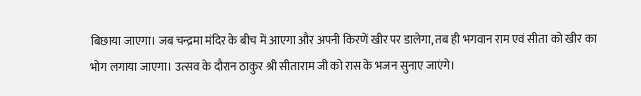बिछाया जाएगा। जब चन्द्रमा मंदिर के बीच में आएगा और अपनी किरणें खीर पर डालेगा, तब ही भगवान राम एवं सीता को खीर का भोग लगाया जाएगा। उत्सव के दौरान ठाकुर श्री सीताराम जी को रास के भजन सुनाए जाएंगे।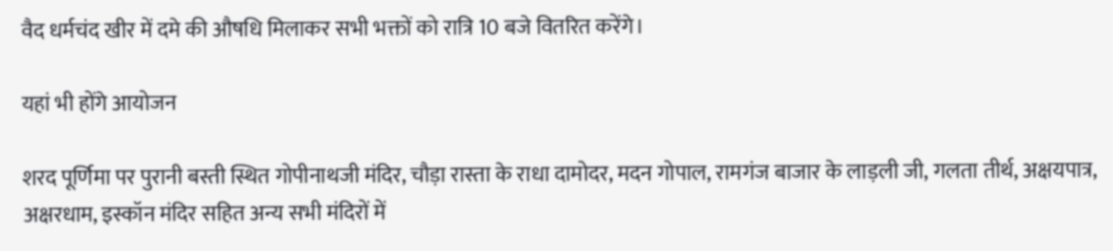वैद धर्मचंद खीर में दमे की औषधि मिलाकर सभी भक्तों को रात्रि 10 बजे वितरित करेंगे।

यहां भी होंगे आयोजन

शरद पूर्णिमा पर पुरानी बस्ती स्थित गोपीनाथजी मंदिर, चौड़ा रास्ता के राधा दामोदर, मदन गोपाल, रामगंज बाजार के लाड़ली जी, गलता तीर्थ, अक्षयपात्र, अक्षरधाम, इस्कॉन मंदिर सहित अन्य सभी मंदिरों में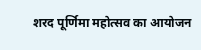शरद पूर्णिमा महोत्सव का आयोजन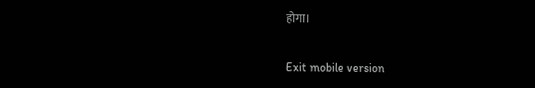होगा।

Exit mobile version